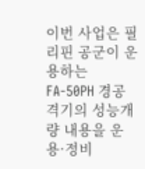이번 사업은 필리핀 공군이 운용하는 FA-50PH 경공격기의 성능개량 내용을 운용·정비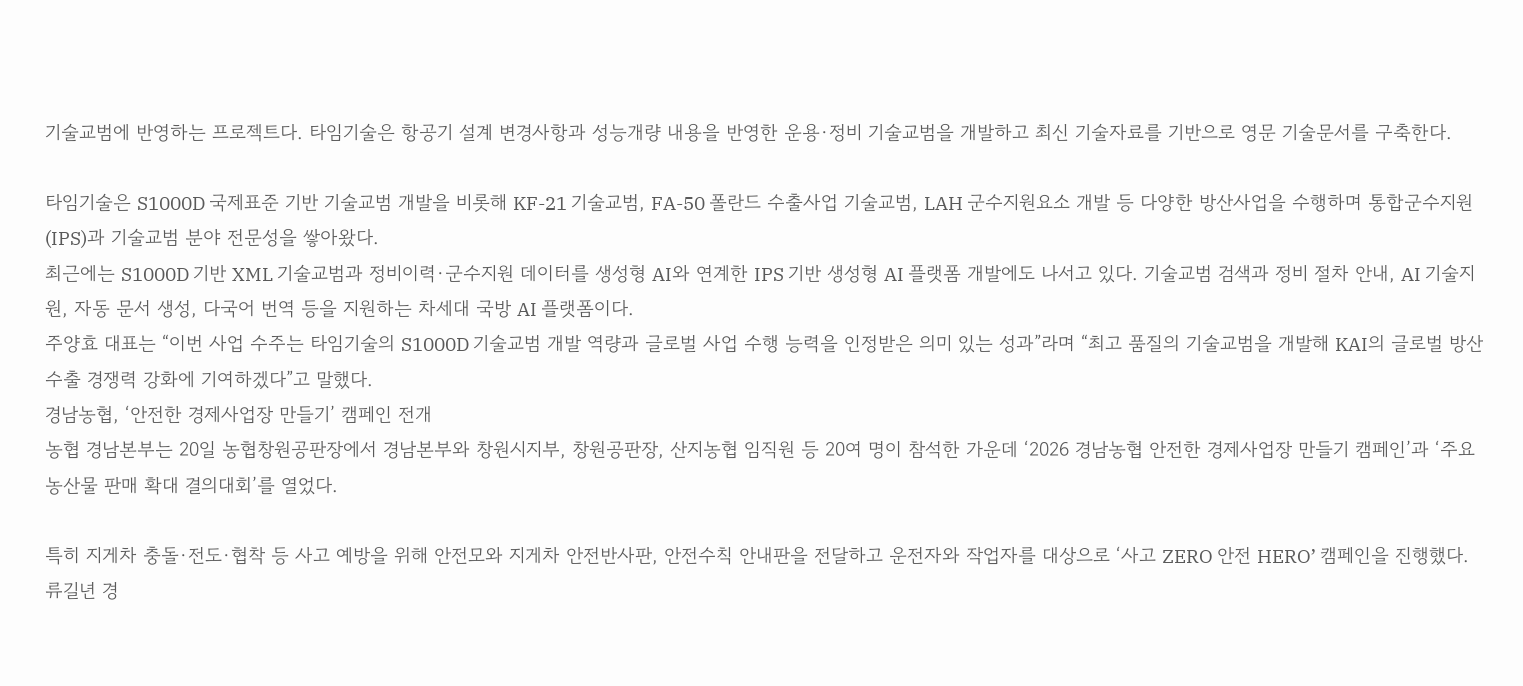기술교범에 반영하는 프로젝트다. 타임기술은 항공기 설계 변경사항과 성능개량 내용을 반영한 운용·정비 기술교범을 개발하고 최신 기술자료를 기반으로 영문 기술문서를 구축한다.

타임기술은 S1000D 국제표준 기반 기술교범 개발을 비롯해 KF-21 기술교범, FA-50 폴란드 수출사업 기술교범, LAH 군수지원요소 개발 등 다양한 방산사업을 수행하며 통합군수지원(IPS)과 기술교범 분야 전문성을 쌓아왔다.
최근에는 S1000D 기반 XML 기술교범과 정비이력·군수지원 데이터를 생성형 AI와 연계한 IPS 기반 생성형 AI 플랫폼 개발에도 나서고 있다. 기술교범 검색과 정비 절차 안내, AI 기술지원, 자동 문서 생성, 다국어 번역 등을 지원하는 차세대 국방 AI 플랫폼이다.
주양효 대표는 “이번 사업 수주는 타임기술의 S1000D 기술교범 개발 역량과 글로벌 사업 수행 능력을 인정받은 의미 있는 성과”라며 “최고 품질의 기술교범을 개발해 KAI의 글로벌 방산 수출 경쟁력 강화에 기여하겠다”고 말했다.
경남농협, ‘안전한 경제사업장 만들기’ 캠페인 전개
농협 경남본부는 20일 농협창원공판장에서 경남본부와 창원시지부, 창원공판장, 산지농협 임직원 등 20여 명이 참석한 가운데 ‘2026 경남농협 안전한 경제사업장 만들기 캠페인’과 ‘주요 농산물 판매 확대 결의대회’를 열었다.

특히 지게차 충돌·전도·협착 등 사고 예방을 위해 안전모와 지게차 안전반사판, 안전수칙 안내판을 전달하고 운전자와 작업자를 대상으로 ‘사고 ZERO 안전 HERO’ 캠페인을 진행했다.
류길년 경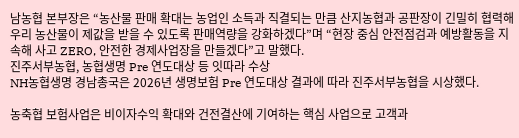남농협 본부장은 “농산물 판매 확대는 농업인 소득과 직결되는 만큼 산지농협과 공판장이 긴밀히 협력해 우리 농산물이 제값을 받을 수 있도록 판매역량을 강화하겠다”며 “현장 중심 안전점검과 예방활동을 지속해 사고 ZERO, 안전한 경제사업장을 만들겠다”고 말했다.
진주서부농협, 농협생명 Pre 연도대상 등 잇따라 수상
NH농협생명 경남총국은 2026년 생명보험 Pre 연도대상 결과에 따라 진주서부농협을 시상했다.

농축협 보험사업은 비이자수익 확대와 건전결산에 기여하는 핵심 사업으로 고객과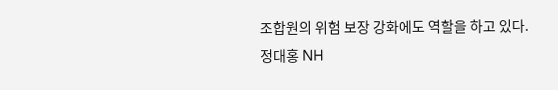조합원의 위험 보장 강화에도 역할을 하고 있다.
정대홍 NH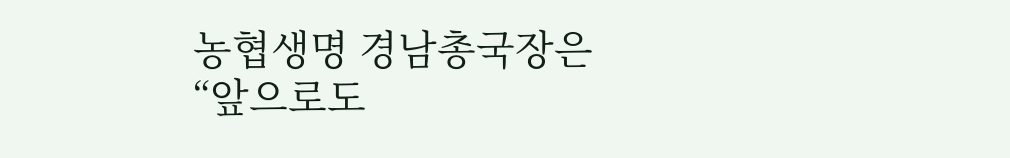농협생명 경남총국장은 “앞으로도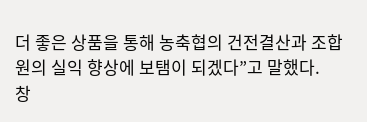더 좋은 상품을 통해 농축협의 건전결산과 조합원의 실익 향상에 보탬이 되겠다”고 말했다.
창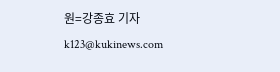원=강종효 기자 k123@kukinews.com